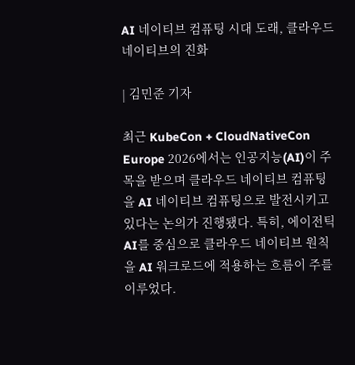AI 네이티브 컴퓨팅 시대 도래, 클라우드 네이티브의 진화

| 김민준 기자

최근 KubeCon + CloudNativeCon Europe 2026에서는 인공지능(AI)이 주목을 받으며 클라우드 네이티브 컴퓨팅을 AI 네이티브 컴퓨팅으로 발전시키고 있다는 논의가 진행됐다. 특히, 에이전틱 AI를 중심으로 클라우드 네이티브 원칙을 AI 워크로드에 적용하는 흐름이 주를 이루었다.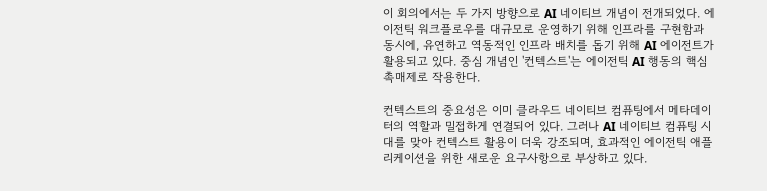이 회의에서는 두 가지 방향으로 AI 네이티브 개념이 전개되었다. 에이전틱 워크플로우를 대규모로 운영하기 위해 인프라를 구현함과 동시에, 유연하고 역동적인 인프라 배치를 돕기 위해 AI 에이전트가 활용되고 있다. 중심 개념인 '컨텍스트'는 에이전틱 AI 행동의 핵심 촉매제로 작용한다.

컨텍스트의 중요성은 이미 클라우드 네이티브 컴퓨팅에서 메타데이터의 역할과 밀접하게 연결되어 있다. 그러나 AI 네이티브 컴퓨팅 시대를 맞아 컨텍스트 활용이 더욱 강조되며, 효과적인 에이전틱 애플리케이션을 위한 새로운 요구사항으로 부상하고 있다.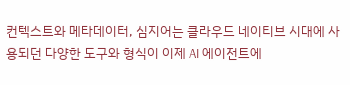컨텍스트와 메타데이터, 심지어는 클라우드 네이티브 시대에 사용되던 다양한 도구와 형식이 이제 AI 에이전트에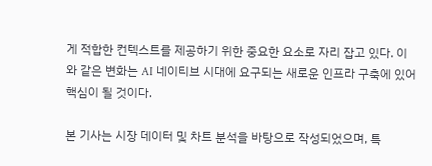게 적합한 컨텍스트를 제공하기 위한 중요한 요소로 자리 잡고 있다. 이와 같은 변화는 AI 네이티브 시대에 요구되는 새로운 인프라 구축에 있어 핵심이 될 것이다.

본 기사는 시장 데이터 및 차트 분석을 바탕으로 작성되었으며, 특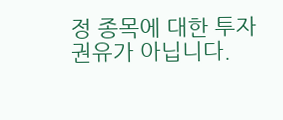정 종목에 대한 투자 권유가 아닙니다.